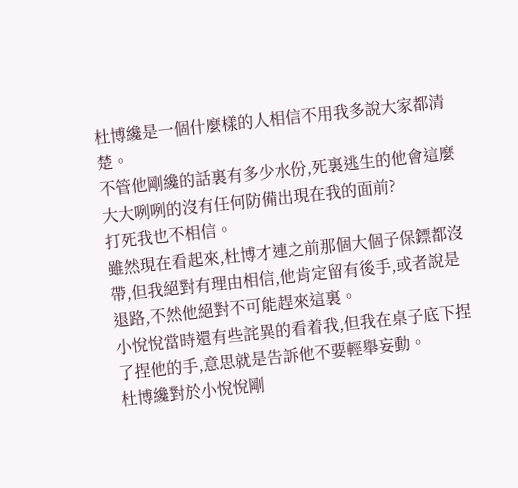杜博纔是一個什麼樣的人相信不用我多說大家都清楚。
不管他剛纔的話裏有多少水份,死裏逃生的他會這麼大大咧咧的沒有任何防備出現在我的面前?
打死我也不相信。
雖然現在看起來,杜博才連之前那個大個子保鏢都沒帶,但我絕對有理由相信,他肯定留有後手,或者說是退路,不然他絕對不可能趕來這裏。
小悅悅當時還有些詫異的看着我,但我在桌子底下捏了捏他的手,意思就是告訴他不要輕舉妄動。
杜博纔對於小悅悅剛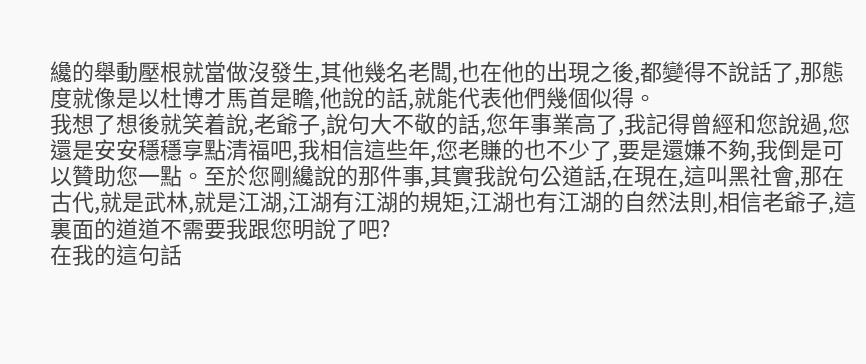纔的舉動壓根就當做沒發生,其他幾名老闆,也在他的出現之後,都變得不說話了,那態度就像是以杜博才馬首是瞻,他說的話,就能代表他們幾個似得。
我想了想後就笑着說,老爺子,說句大不敬的話,您年事業高了,我記得曾經和您說過,您還是安安穩穩享點清福吧,我相信這些年,您老賺的也不少了,要是還嫌不夠,我倒是可以贊助您一點。至於您剛纔說的那件事,其實我說句公道話,在現在,這叫黑社會,那在古代,就是武林,就是江湖,江湖有江湖的規矩,江湖也有江湖的自然法則,相信老爺子,這裏面的道道不需要我跟您明說了吧?
在我的這句話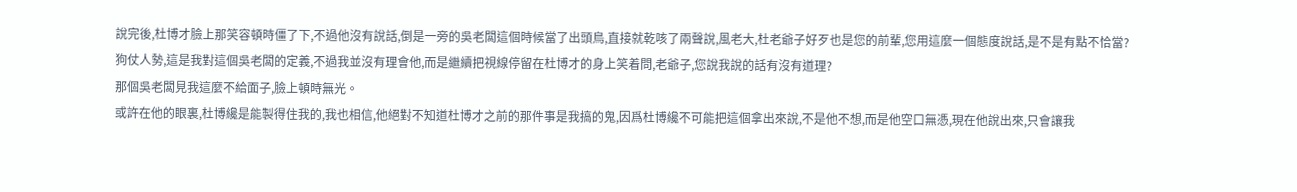說完後,杜博才臉上那笑容頓時僵了下,不過他沒有說話,倒是一旁的吳老闆這個時候當了出頭鳥,直接就乾咳了兩聲說,風老大,杜老爺子好歹也是您的前輩,您用這麼一個態度說話,是不是有點不恰當?
狗仗人勢,這是我對這個吳老闆的定義,不過我並沒有理會他,而是繼續把視線停留在杜博才的身上笑着問,老爺子,您說我說的話有沒有道理?
那個吳老闆見我這麼不給面子,臉上頓時無光。
或許在他的眼裏,杜博纔是能製得住我的,我也相信,他絕對不知道杜博才之前的那件事是我搞的鬼,因爲杜博纔不可能把這個拿出來說,不是他不想,而是他空口無憑,現在他說出來,只會讓我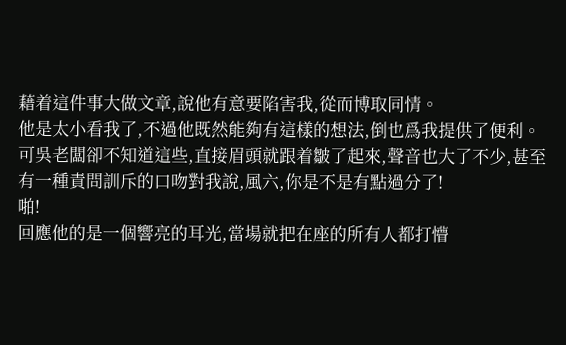藉着這件事大做文章,說他有意要陷害我,從而博取同情。
他是太小看我了,不過他既然能夠有這樣的想法,倒也爲我提供了便利。
可吳老闆卻不知道這些,直接眉頭就跟着皺了起來,聲音也大了不少,甚至有一種責問訓斥的口吻對我說,風六,你是不是有點過分了!
啪!
回應他的是一個響亮的耳光,當場就把在座的所有人都打懵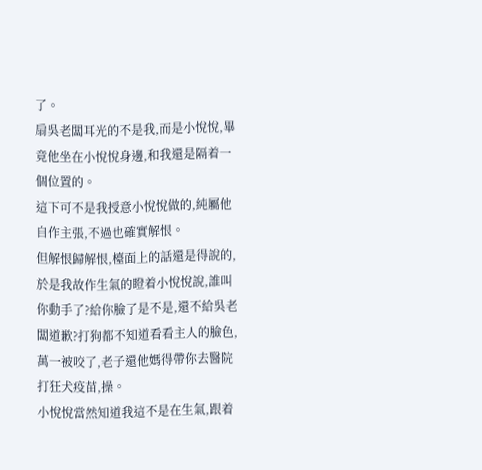了。
扇吳老闆耳光的不是我,而是小悅悅,畢竟他坐在小悅悅身邊,和我還是隔着一個位置的。
這下可不是我授意小悅悅做的,純屬他自作主張,不過也確實解恨。
但解恨歸解恨,檯面上的話還是得說的,於是我故作生氣的瞪着小悅悅說,誰叫你動手了?給你臉了是不是,還不給吳老闆道歉?打狗都不知道看看主人的臉色,萬一被咬了,老子還他媽得帶你去醫院打狂犬疫苗,操。
小悅悅當然知道我這不是在生氣,跟着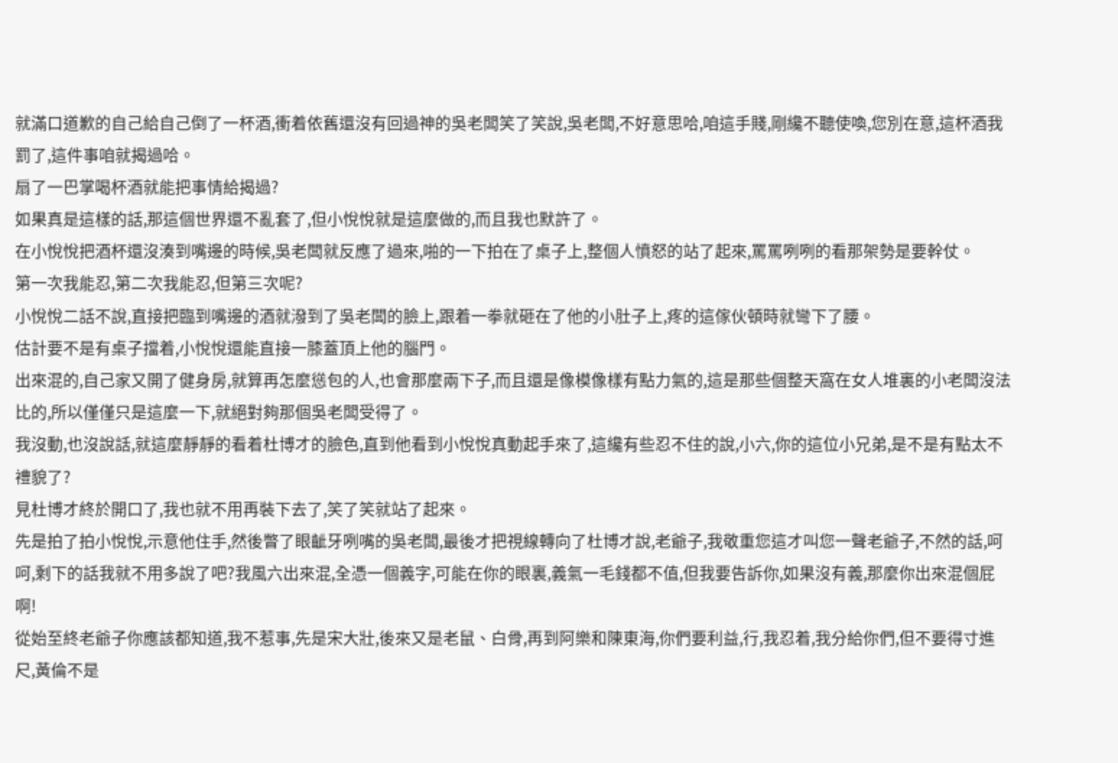就滿口道歉的自己給自己倒了一杯酒,衝着依舊還沒有回過神的吳老闆笑了笑說,吳老闆,不好意思哈,咱這手賤,剛纔不聽使喚,您別在意,這杯酒我罰了,這件事咱就揭過哈。
扇了一巴掌喝杯酒就能把事情給揭過?
如果真是這樣的話,那這個世界還不亂套了,但小悅悅就是這麼做的,而且我也默許了。
在小悅悅把酒杯還沒湊到嘴邊的時候,吳老闆就反應了過來,啪的一下拍在了桌子上,整個人憤怒的站了起來,罵罵咧咧的看那架勢是要幹仗。
第一次我能忍,第二次我能忍,但第三次呢?
小悅悅二話不說,直接把臨到嘴邊的酒就潑到了吳老闆的臉上,跟着一拳就砸在了他的小肚子上,疼的這傢伙頓時就彎下了腰。
估計要不是有桌子擋着,小悅悅還能直接一膝蓋頂上他的腦門。
出來混的,自己家又開了健身房,就算再怎麼慫包的人,也會那麼兩下子,而且還是像模像樣有點力氣的,這是那些個整天窩在女人堆裏的小老闆沒法比的,所以僅僅只是這麼一下,就絕對夠那個吳老闆受得了。
我沒動,也沒說話,就這麼靜靜的看着杜博才的臉色,直到他看到小悅悅真動起手來了,這纔有些忍不住的說,小六,你的這位小兄弟,是不是有點太不禮貌了?
見杜博才終於開口了,我也就不用再裝下去了,笑了笑就站了起來。
先是拍了拍小悅悅,示意他住手,然後瞥了眼齜牙咧嘴的吳老闆,最後才把視線轉向了杜博才說,老爺子,我敬重您這才叫您一聲老爺子,不然的話,呵呵,剩下的話我就不用多說了吧?我風六出來混,全憑一個義字,可能在你的眼裏,義氣一毛錢都不值,但我要告訴你,如果沒有義,那麼你出來混個屁啊!
從始至終老爺子你應該都知道,我不惹事,先是宋大壯,後來又是老鼠、白骨,再到阿樂和陳東海,你們要利益,行,我忍着,我分給你們,但不要得寸進尺,黃倫不是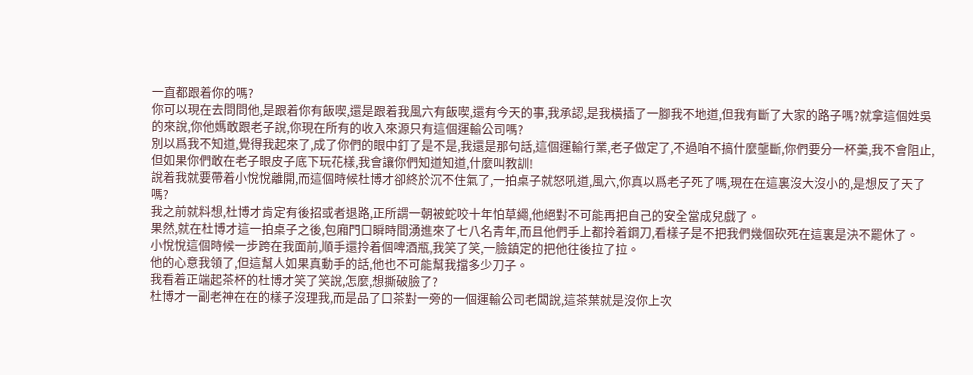一直都跟着你的嗎?
你可以現在去問問他,是跟着你有飯喫,還是跟着我風六有飯喫,還有今天的事,我承認,是我橫插了一腳我不地道,但我有斷了大家的路子嗎?就拿這個姓吳的來說,你他媽敢跟老子說,你現在所有的收入來源只有這個運輸公司嗎?
別以爲我不知道,覺得我起來了,成了你們的眼中釘了是不是,我還是那句話,這個運輸行業,老子做定了,不過咱不搞什麼壟斷,你們要分一杯羹,我不會阻止,但如果你們敢在老子眼皮子底下玩花樣,我會讓你們知道知道,什麼叫教訓!
說着我就要帶着小悅悅離開,而這個時候杜博才卻終於沉不住氣了,一拍桌子就怒吼道,風六,你真以爲老子死了嗎,現在在這裏沒大沒小的,是想反了天了嗎?
我之前就料想,杜博才肯定有後招或者退路,正所謂一朝被蛇咬十年怕草繩,他絕對不可能再把自己的安全當成兒戲了。
果然,就在杜博才這一拍桌子之後,包廂門口瞬時間湧進來了七八名青年,而且他們手上都拎着鋼刀,看樣子是不把我們幾個砍死在這裏是決不罷休了。
小悅悅這個時候一步跨在我面前,順手還拎着個啤酒瓶,我笑了笑,一臉鎮定的把他往後拉了拉。
他的心意我領了,但這幫人如果真動手的話,他也不可能幫我擋多少刀子。
我看着正端起茶杯的杜博才笑了笑說,怎麼,想撕破臉了?
杜博才一副老神在在的樣子沒理我,而是品了口茶對一旁的一個運輸公司老闆說,這茶葉就是沒你上次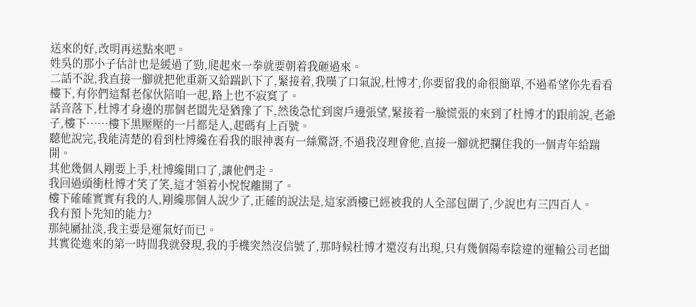送來的好,改明再送點來吧。
姓吳的那小子估計也是緩過了勁,爬起來一拳就要朝着我砸過來。
二話不說,我直接一腳就把他重新又給踹趴下了,緊接着,我嘆了口氣說,杜博才,你要留我的命很簡單,不過希望你先看看樓下,有你們這幫老傢伙陪咱一起,路上也不寂寞了。
話音落下,杜博才身邊的那個老闆先是猶豫了下,然後急忙到窗戶邊張望,緊接着一臉慌張的來到了杜博才的跟前說,老爺子,樓下……樓下黑壓壓的一片都是人,起碼有上百號。
聽他說完,我能清楚的看到杜博纔在看我的眼神裏有一絲驚訝,不過我沒理會他,直接一腳就把攔住我的一個青年給踹開。
其他幾個人剛要上手,杜博纔開口了,讓他們走。
我回過頭衝杜博才笑了笑,這才領着小悅悅離開了。
樓下確確實實有我的人,剛纔那個人說少了,正確的說法是,這家酒樓已經被我的人全部包圍了,少說也有三四百人。
我有預卜先知的能力?
那純屬扯淡,我主要是運氣好而已。
其實從進來的第一時間我就發現,我的手機突然沒信號了,那時候杜博才還沒有出現,只有幾個陽奉陰違的運輸公司老闆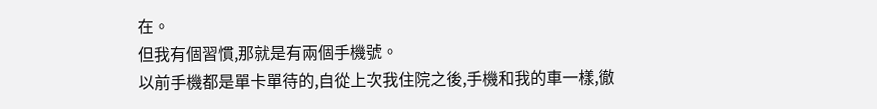在。
但我有個習慣,那就是有兩個手機號。
以前手機都是單卡單待的,自從上次我住院之後,手機和我的車一樣,徹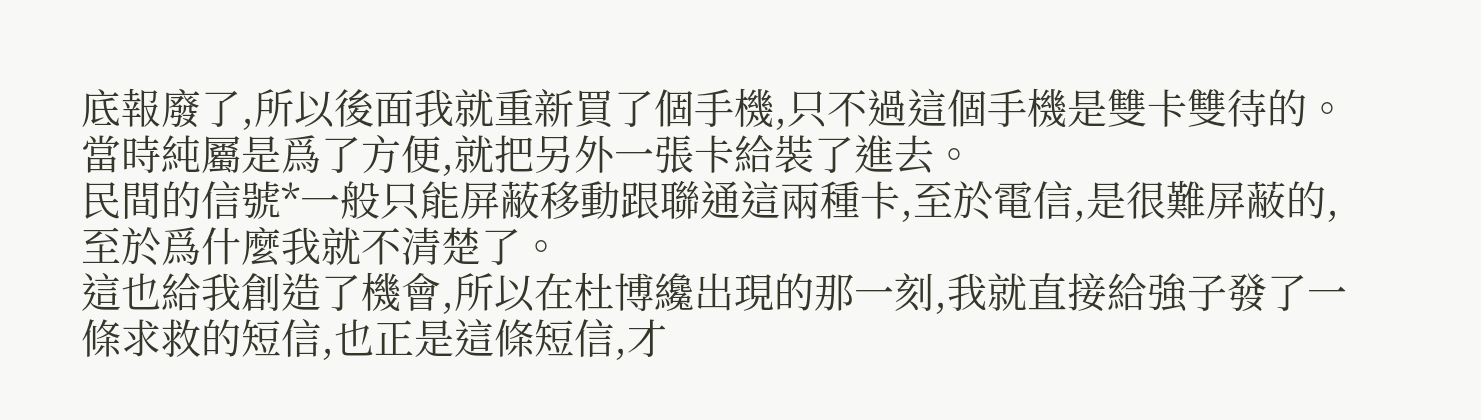底報廢了,所以後面我就重新買了個手機,只不過這個手機是雙卡雙待的。
當時純屬是爲了方便,就把另外一張卡給裝了進去。
民間的信號*一般只能屏蔽移動跟聯通這兩種卡,至於電信,是很難屏蔽的,至於爲什麼我就不清楚了。
這也給我創造了機會,所以在杜博纔出現的那一刻,我就直接給強子發了一條求救的短信,也正是這條短信,才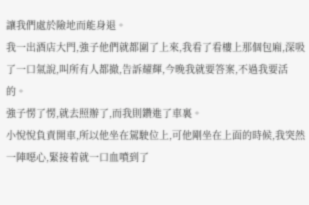讓我們處於險地而能身退。
我一出酒店大門,強子他們就都圍了上來,我看了看樓上那個包廂,深吸了一口氣說,叫所有人都撤,告訴耀輝,今晚我就要答案,不過我要活的。
強子愣了愣,就去照辦了,而我則鑽進了車裏。
小悅悅負責開車,所以他坐在駕駛位上,可他剛坐在上面的時候,我突然一陣噁心,緊接着就一口血噴到了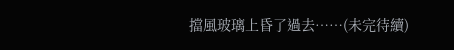擋風玻璃上昏了過去……(未完待續)